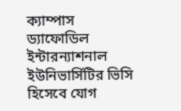ক্যাম্পাস
ড্যাফোডিল ইন্টারন্যাশনাল ইউনিভার্সিটির ভিসি হিসেবে যোগ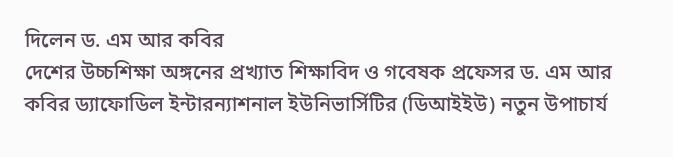দিলেন ড. এম আর কবির
দেশের উচ্চশিক্ষা অঙ্গনের প্রখ্যাত শিক্ষাবিদ ও গবেষক প্রফেসর ড. এম আর কবির ড্যাফোডিল ইন্টারন্যাশনাল ইউনিভার্সিটির (ডিআইইউ) নতুন উপাচার্য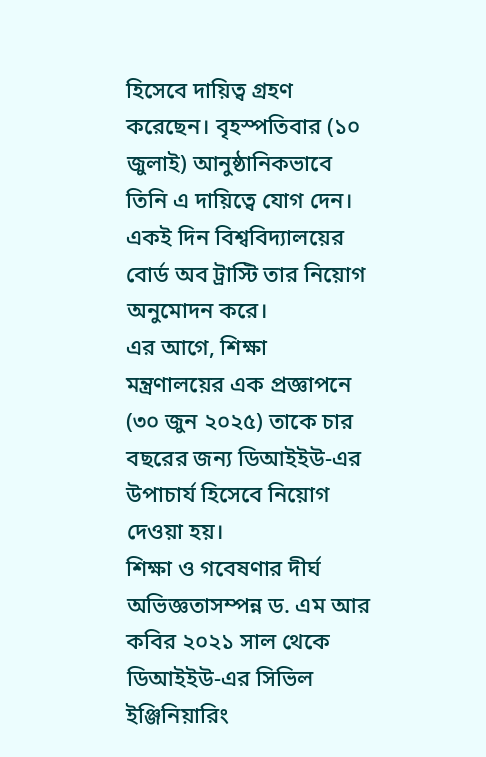হিসেবে দায়িত্ব গ্রহণ করেছেন। বৃহস্পতিবার (১০ জুলাই) আনুষ্ঠানিকভাবে তিনি এ দায়িত্বে যোগ দেন। একই দিন বিশ্ববিদ্যালয়ের বোর্ড অব ট্রাস্টি তার নিয়োগ অনুমোদন করে।
এর আগে, শিক্ষা মন্ত্রণালয়ের এক প্রজ্ঞাপনে (৩০ জুন ২০২৫) তাকে চার বছরের জন্য ডিআইইউ-এর উপাচার্য হিসেবে নিয়োগ দেওয়া হয়।
শিক্ষা ও গবেষণার দীর্ঘ অভিজ্ঞতাসম্পন্ন ড. এম আর কবির ২০২১ সাল থেকে ডিআইইউ-এর সিভিল ইঞ্জিনিয়ারিং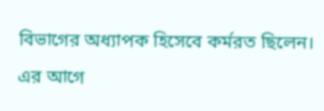বিভাগের অধ্যাপক হিসেবে কর্মরত ছিলেন। এর আগে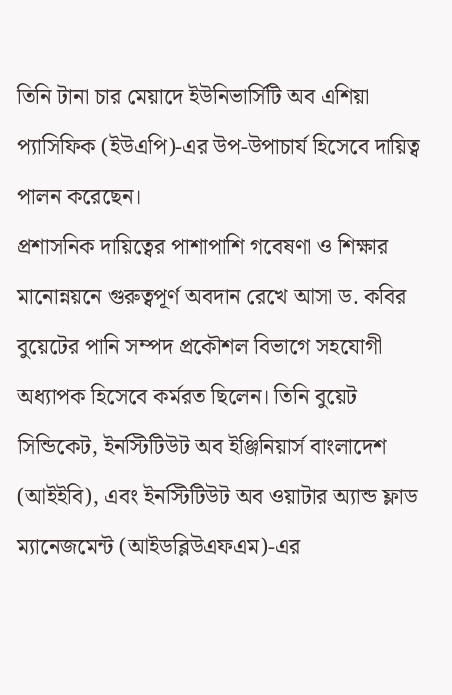তিনি টানা চার মেয়াদে ইউনিভার্সিটি অব এশিয়া প্যাসিফিক (ইউএপি)-এর উপ-উপাচার্য হিসেবে দায়িত্ব পালন করেছেন।
প্রশাসনিক দায়িত্বের পাশাপাশি গবেষণা ও শিক্ষার মানোন্নয়নে গুরুত্বপূর্ণ অবদান রেখে আসা ড. কবির বুয়েটের পানি সম্পদ প্রকৌশল বিভাগে সহযোগী অধ্যাপক হিসেবে কর্মরত ছিলেন। তিনি বুয়েট সিন্ডিকেট, ইনস্টিটিউট অব ইঞ্জিনিয়ার্স বাংলাদেশ (আইইবি), এবং ইনস্টিটিউট অব ওয়াটার অ্যান্ড ফ্লাড ম্যানেজমেন্ট (আইডব্লিউএফএম)-এর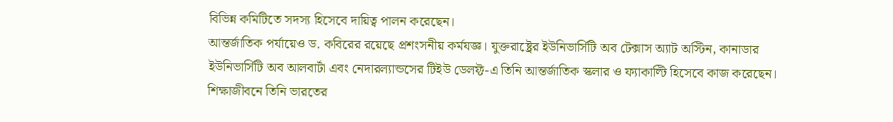বিভিন্ন কমিটিতে সদস্য হিসেবে দায়িত্ব পালন করেছেন।
আন্তর্জাতিক পর্যায়েও ড. কবিরের রয়েছে প্রশংসনীয় কর্মযজ্ঞ। যুক্তরাষ্ট্রের ইউনিভার্সিটি অব টেক্সাস অ্যাট অস্টিন, কানাডার ইউনিভার্সিটি অব আলবার্টা এবং নেদারল্যান্ডসের টিইউ ডেলফ্ট-এ তিনি আন্তর্জাতিক স্কলার ও ফ্যাকাল্টি হিসেবে কাজ করেছেন।
শিক্ষাজীবনে তিনি ভারতের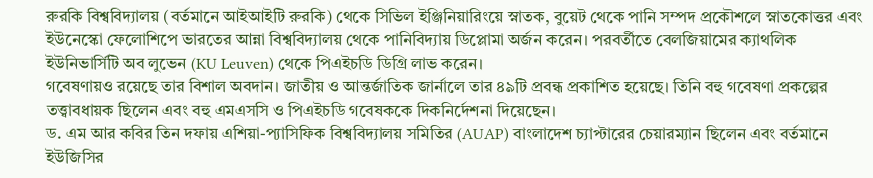রুরকি বিশ্ববিদ্যালয় (বর্তমানে আইআইটি রুরকি) থেকে সিভিল ইঞ্জিনিয়ারিংয়ে স্নাতক, বুয়েট থেকে পানি সম্পদ প্রকৌশলে স্নাতকোত্তর এবং ইউনেস্কো ফেলোশিপে ভারতের আন্না বিশ্ববিদ্যালয় থেকে পানিবিদ্যায় ডিপ্লোমা অর্জন করেন। পরবর্তীতে বেলজিয়ামের ক্যাথলিক ইউনিভার্সিটি অব লুভেন (KU Leuven) থেকে পিএইচডি ডিগ্রি লাভ করেন।
গবেষণায়ও রয়েছে তার বিশাল অবদান। জাতীয় ও আন্তর্জাতিক জার্নালে তার ৪৯টি প্রবন্ধ প্রকাশিত হয়েছে। তিনি বহু গবেষণা প্রকল্পের তত্ত্বাবধায়ক ছিলেন এবং বহু এমএসসি ও পিএইচডি গবেষককে দিকনির্দেশনা দিয়েছেন।
ড. এম আর কবির তিন দফায় এশিয়া-প্যাসিফিক বিশ্ববিদ্যালয় সমিতির (AUAP) বাংলাদেশ চ্যাপ্টারের চেয়ারম্যান ছিলেন এবং বর্তমানে ইউজিসির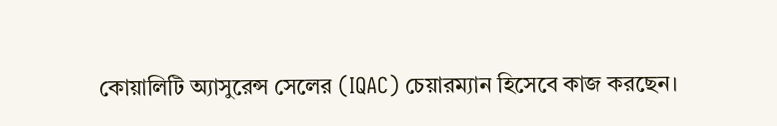কোয়ালিটি অ্যাসুরেন্স সেলের (IQAC) চেয়ারম্যান হিসেবে কাজ করছেন।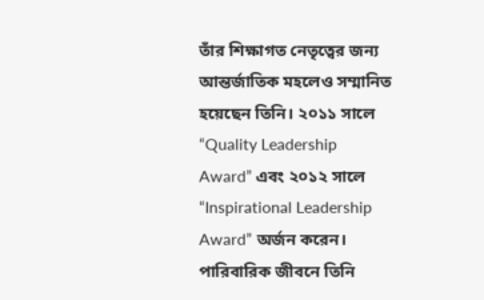তাঁর শিক্ষাগত নেতৃত্বের জন্য আন্তর্জাতিক মহলেও সম্মানিত হয়েছেন তিনি। ২০১১ সালে “Quality Leadership Award” এবং ২০১২ সালে “Inspirational Leadership Award” অর্জন করেন।
পারিবারিক জীবনে তিনি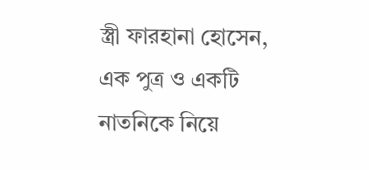স্ত্রী ফারহানা হোসেন, এক পুত্র ও একটি নাতনিকে নিয়ে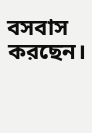বসবাস করছেন।